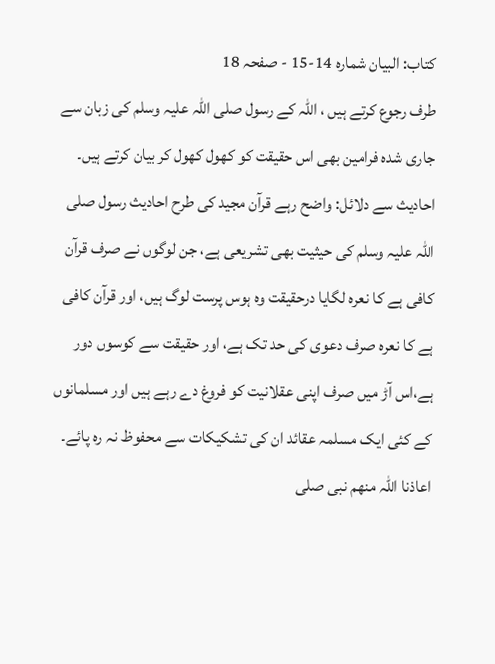کتاب: البیان شمارہ 14-15 - صفحہ 18
طرف رجوع کرتے ہیں ، اللہ کے رسول صلی اللہ علیہ وسلم کی زبان سے جاری شدہ فرامین بھی اس حقیقت کو کھول کھول کر بیان کرتے ہیں۔ احادیث سے دلائل: واضح رہے قرآن مجید کی طرح احادیث رسول صلی اللہ علیہ وسلم کی حیثیت بھی تشریعی ہے، جن لوگوں نے صرف قرآن کافی ہے کا نعرہ لگایا درحقیقت وہ ہوس پرست لوگ ہیں، اور قرآن کافی ہے کا نعرہ صرف دعوی کی حد تک ہے، اور حقیقت سے کوسوں دور ہے،اس آڑ میں صرف اپنی عقلانیت کو فروغ دے رہے ہیں اور مسلمانوں کے کئی ایک مسلمہ عقائد ان کی تشکیکات سے محفوظ نہ رہ پائے۔ اعاذنا اللہ منھم نبی صلی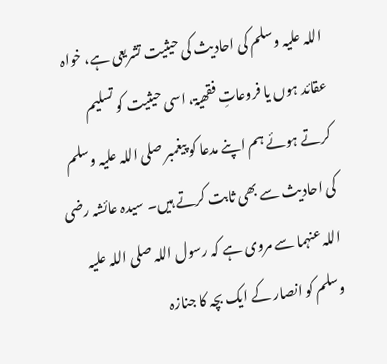اللہ علیہ وسلم کی احادیث کی حیثیت تشریعی ہے، خواہ عقائد ہوں یا فروعاتِ فقھیۃ، اسی حیثیت کو تسلیم کرتے ہوئے ہم اپنے مدعا کو پیغمبر صلی اللہ علیہ وسلم کی احادیث سے بھی ثابت کرتے ہیں۔ سیدہ عائشہ رضی اللہ عنہما سے مروی ہے کہ رسول اللہ صلی اللہ علیہ وسلم کو انصار کے ایک بچہ کا جنازہ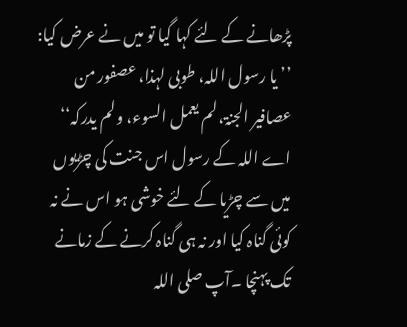پڑھانے کے لئے کہا گیا تو میں نے عرض کیا: ’’ يا رسول اللہ، طوبی لہذا، عصفور من عصافير الجنۃ، لم يعمل السوء، ولم يدرکہ‘‘ اے اللہ کے رسول اس جنت کی چڑیوں میں سے چڑیا کے لئے خوشی ہو اس نے نہ کوئی گناہ کیا اور نہ ہی گناہ کرنے کے زمانے تک پہنچا ۔آپ صلی اللہ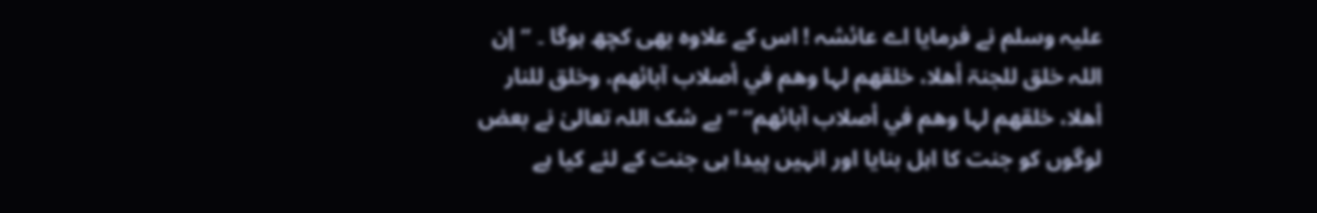علیہ وسلم نے فرمایا اے عائشہ ! اس کے علاوہ بھی کچھ ہوگا ۔ ’’إن اللہ خلق للجنۃ أھلا، خلقھم لہا وھم في أصلاب آبائھم، وخلق للنار أھلا، خلقھم لہا وھم في أصلاب آبائھم‘‘ ’’ بے شک اللہ تعالیٰ نے بعض لوگوں کو جنت کا اہل بنایا اور انہیں پیدا ہی جنت کے لئے کیا ہے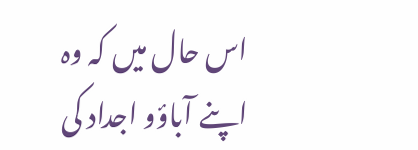اس حال میں کہ وہ اپنے آباؤو اجداد کی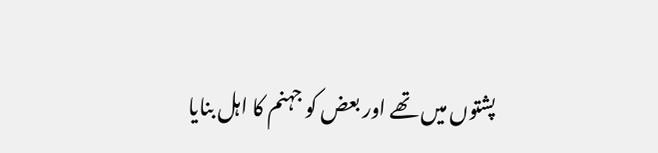پشتوں میں تھے اور بعض کو جہنم کا اہل بنایا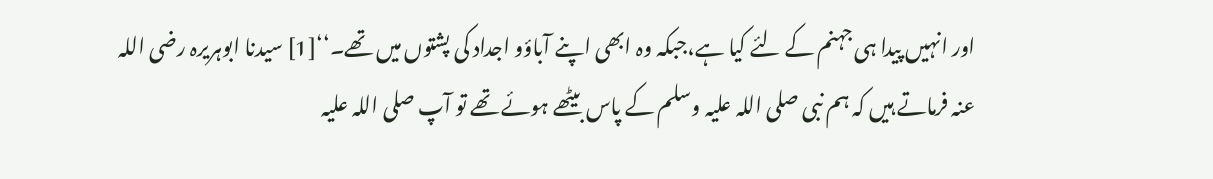اور انہیں پیدا ہی جہنم کے لئے کیا ہے،جبکہ وہ ابھی اپنے آباؤو اجداد کی پشتوں میں تھے۔‘‘[1] سیدنا ابوہریرہ رضی اللہ عنہ فرماتے ہیں کہ ہم نبی صلی اللہ علیہ وسلم کے پاس بیٹھے ہوئے تھے تو آپ صلی اللہ علیہ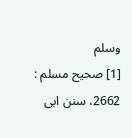وسلم
[1] صحیح مسلم : 2662، سنن ابی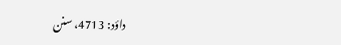داؤد: 4713، سنن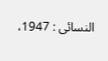النسائی : 1947،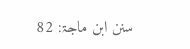سنن ابن ماجۃ: 82